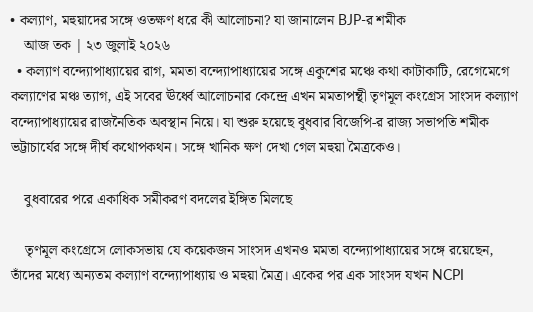• কল্যাণ, মহুয়াদের সঙ্গে ওতক্ষণ ধরে কী আলোচনা? যা জানালেন BJP-র শমীক
    আজ তক | ২৩ জুলাই ২০২৬
  • কল্যাণ বন্দ্যোপাধ্যায়ের রাগ, মমতা বন্দ্যোপাধ্যায়ের সঙ্গে একুশের মঞ্চে কথা কাটাকাটি, রেগেমেগে কল্যাণের মঞ্চ ত্যাগ, এই সবের ঊর্ধ্বে আলোচনার কেন্দ্রে এখন মমতাপন্থী তৃণমূল কংগ্রেস সাংসদ কল্যাণ বন্দ্যোপাধ্যায়ের রাজনৈতিক অবস্থান নিয়ে। যা শুরু হয়েছে বুধবার বিজেপি-র রাজ্য সভাপতি শমীক ভট্টাচার্যের সঙ্গে দীর্ঘ কথোপকথন। সঙ্গে খানিক ক্ষণ দেখা গেল মহুয়া মৈত্রকেও।

    বুধবারের পরে একাধিক সমীকরণ বদলের ইঙ্গিত মিলছে

    তৃণমূল কংগ্রেসে লোকসভায় যে কয়েকজন সাংসদ এখনও মমতা বন্দ্যোপাধ্যায়ের সঙ্গে রয়েছেন, তাঁদের মধ্যে অন্যতম কল্যাণ বন্দ্যোপাধ্যায় ও মহুয়া মৈত্র। একের পর এক সাংসদ যখন NCPI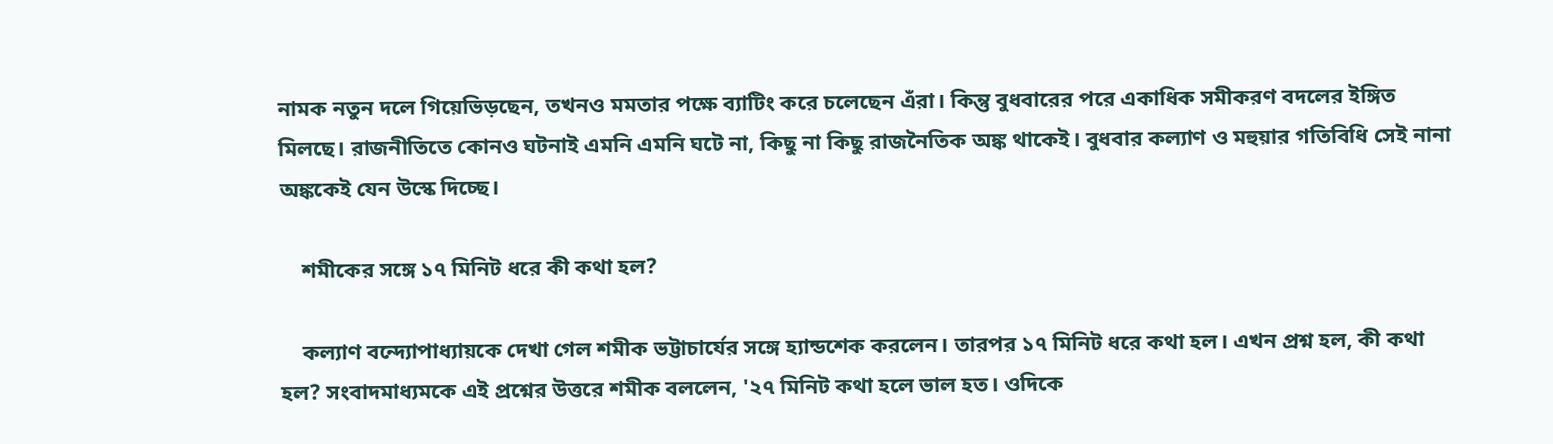নামক নতুন দলে গিয়েভিড়ছেন, তখনও মমতার পক্ষে ব্যাটিং করে চলেছেন এঁরা। কিন্তু বুধবারের পরে একাধিক সমীকরণ বদলের ইঙ্গিত মিলছে। রাজনীতিতে কোনও ঘটনাই এমনি এমনি ঘটে না, কিছু না কিছু রাজনৈতিক অঙ্ক থাকেই। বুধবার কল্যাণ ও মহুয়ার গতিবিধি সেই নানা অঙ্ককেই যেন উস্কে দিচ্ছে।

    শমীকের সঙ্গে ১৭ মিনিট ধরে কী কথা হল?

    কল্যাণ বন্দ্যোপাধ্যায়কে দেখা গেল শমীক ভট্টাচার্যের সঙ্গে হ্যান্ডশেক করলেন। তারপর ১৭ মিনিট ধরে কথা হল। এখন প্রশ্ন হল, কী কথা হল? সংবাদমাধ্যমকে এই প্রশ্নের উত্তরে শমীক বললেন, '২৭ মিনিট কথা হলে ভাল হত। ওদিকে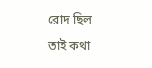রোদ ছিল তাই কথা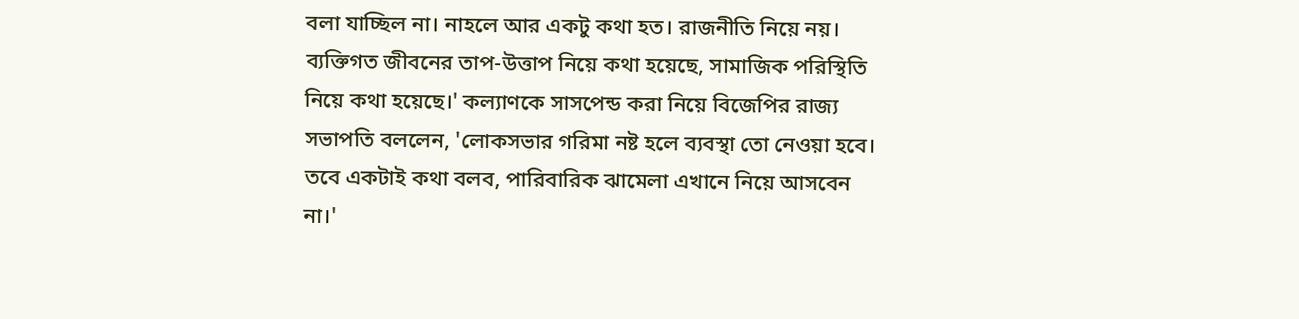বলা যাচ্ছিল না। নাহলে আর একটু কথা হত। রাজনীতি নিয়ে নয়। ব্যক্তিগত জীবনের তাপ-উত্তাপ নিয়ে কথা হয়েছে, সামাজিক পরিস্থিতি নিয়ে কথা হয়েছে।' কল্যাণকে সাসপেন্ড করা নিয়ে বিজেপির রাজ্য সভাপতি বললেন, 'লোকসভার গরিমা নষ্ট হলে ব্যবস্থা তো নেওয়া হবে। তবে একটাই কথা বলব, পারিবারিক ঝামেলা এখানে নিয়ে আসবেন না।'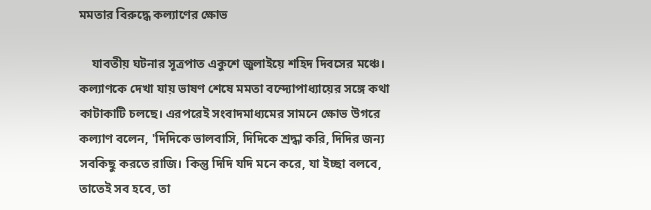মমতার বিরুদ্ধে কল্যাণের ক্ষোভ

    যাবতীয় ঘটনার সূত্রপাত একুশে জুলাইয়ে শহিদ দিবসের মঞ্চে। কল্যাণকে দেখা যায় ভাষণ শেষে মমতা বন্দ্যোপাধ্যায়ের সঙ্গে কথা কাটাকাটি চলছে। এরপরেই সংবাদমাধ্যমের সামনে ক্ষোভ উগরে কল্যাণ বলেন, 'দিদিকে ভালবাসি, দিদিকে শ্রদ্ধা করি, দিদির জন্য সবকিছু করতে রাজি। কিন্তু দিদি যদি মনে করে, যা ইচ্ছা বলবে, তাতেই সব হবে, তা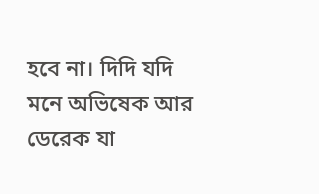হবে না। দিদি যদি মনে অভিষেক আর ডেরেক যা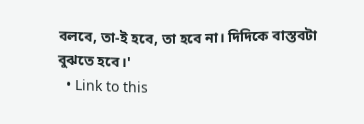বলবে, তা-ই হবে, তা হবে না। দিদিকে বাস্তবটা বুঝতে হবে।'
  • Link to this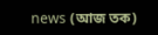news (আজ তক)